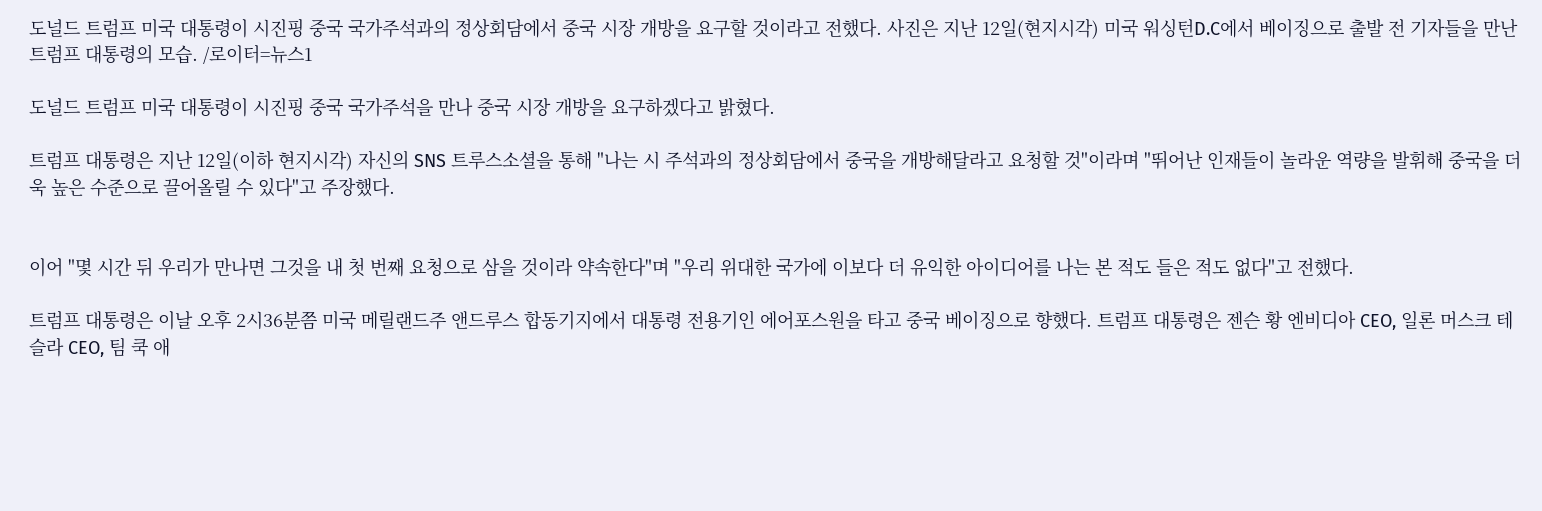도널드 트럼프 미국 대통령이 시진핑 중국 국가주석과의 정상회담에서 중국 시장 개방을 요구할 것이라고 전했다. 사진은 지난 12일(현지시각) 미국 워싱턴D.C에서 베이징으로 출발 전 기자들을 만난 트럼프 대통령의 모습. /로이터=뉴스1

도널드 트럼프 미국 대통령이 시진핑 중국 국가주석을 만나 중국 시장 개방을 요구하겠다고 밝혔다.

트럼프 대통령은 지난 12일(이하 현지시각) 자신의 SNS 트루스소셜을 통해 "나는 시 주석과의 정상회담에서 중국을 개방해달라고 요청할 것"이라며 "뛰어난 인재들이 놀라운 역량을 발휘해 중국을 더욱 높은 수준으로 끌어올릴 수 있다"고 주장했다.


이어 "몇 시간 뒤 우리가 만나면 그것을 내 첫 번째 요청으로 삼을 것이라 약속한다"며 "우리 위대한 국가에 이보다 더 유익한 아이디어를 나는 본 적도 들은 적도 없다"고 전했다.

트럼프 대통령은 이날 오후 2시36분쯤 미국 메릴랜드주 앤드루스 합동기지에서 대통령 전용기인 에어포스원을 타고 중국 베이징으로 향했다. 트럼프 대통령은 젠슨 황 엔비디아 CEO, 일론 머스크 테슬라 CEO, 팀 쿡 애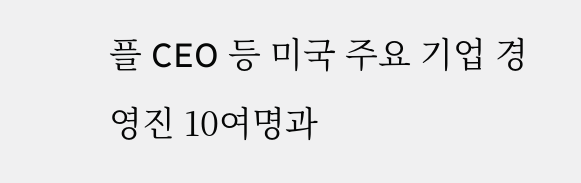플 CEO 등 미국 주요 기업 경영진 10여명과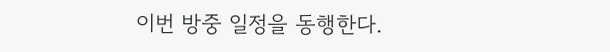이번 방중 일정을 동행한다.